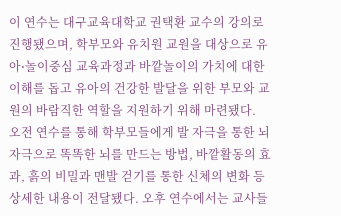이 연수는 대구교육대학교 권택환 교수의 강의로 진행됐으며, 학부모와 유치원 교원을 대상으로 유아⋅놀이중심 교육과정과 바깥놀이의 가치에 대한 이해를 돕고 유아의 건강한 발달을 위한 부모와 교원의 바람직한 역할을 지원하기 위해 마련됐다.
오전 연수를 통해 학부모들에게 발 자극을 통한 뇌 자극으로 똑똑한 뇌를 만드는 방법, 바깥활동의 효과, 흙의 비밀과 맨발 걷기를 통한 신체의 변화 등 상세한 내용이 전달됐다. 오후 연수에서는 교사들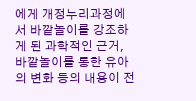에게 개정누리과정에서 바깥놀이를 강조하게 된 과학적인 근거, 바깥놀이를 통한 유아의 변화 등의 내용이 전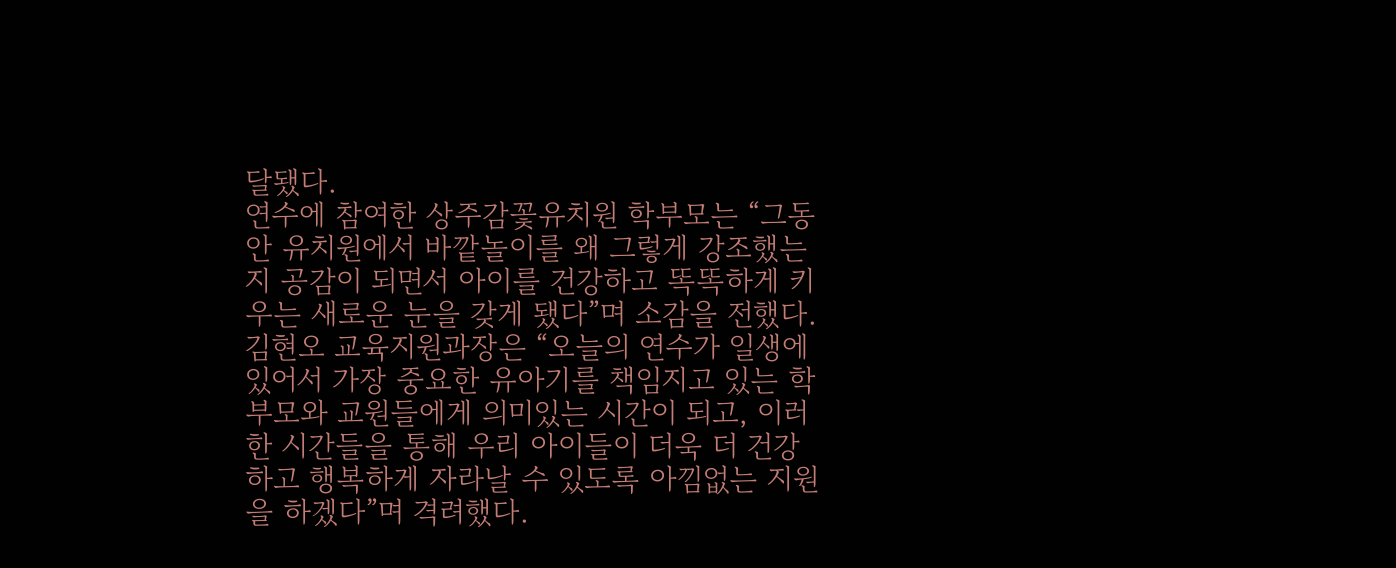달됐다.
연수에 참여한 상주감꽃유치원 학부모는 “그동안 유치원에서 바깥놀이를 왜 그렇게 강조했는지 공감이 되면서 아이를 건강하고 똑똑하게 키우는 새로운 눈을 갖게 됐다”며 소감을 전했다.
김현오 교육지원과장은 “오늘의 연수가 일생에 있어서 가장 중요한 유아기를 책임지고 있는 학부모와 교원들에게 의미있는 시간이 되고, 이러한 시간들을 통해 우리 아이들이 더욱 더 건강하고 행복하게 자라날 수 있도록 아낌없는 지원을 하겠다”며 격려했다.